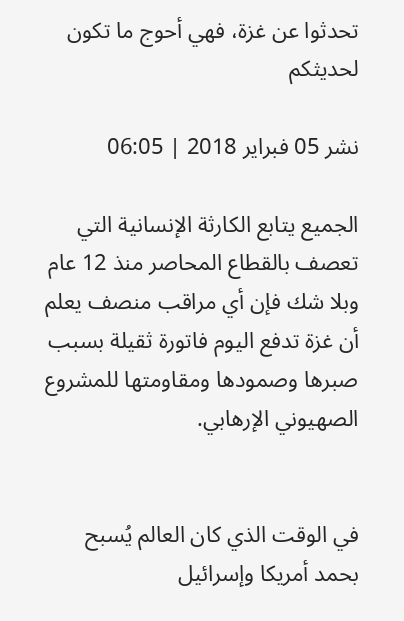تحدثوا عن غزة، فهي أحوج ما تكون لحديثكم

نشر 05 فبراير 2018 | 06:05

الجميع يتابع الكارثة الإنسانية التي تعصف بالقطاع المحاصر منذ 12 عام وبلا شك فإن أي مراقب منصف يعلم أن غزة تدفع اليوم فاتورة ثقيلة بسبب صبرها وصمودها ومقاومتها للمشروع الصهيوني الإرهابي.


في الوقت الذي كان العالم يُسبح بحمد أمريكا وإسرائيل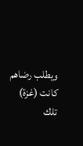ويطلب رضاهم كانت (غزة) تلك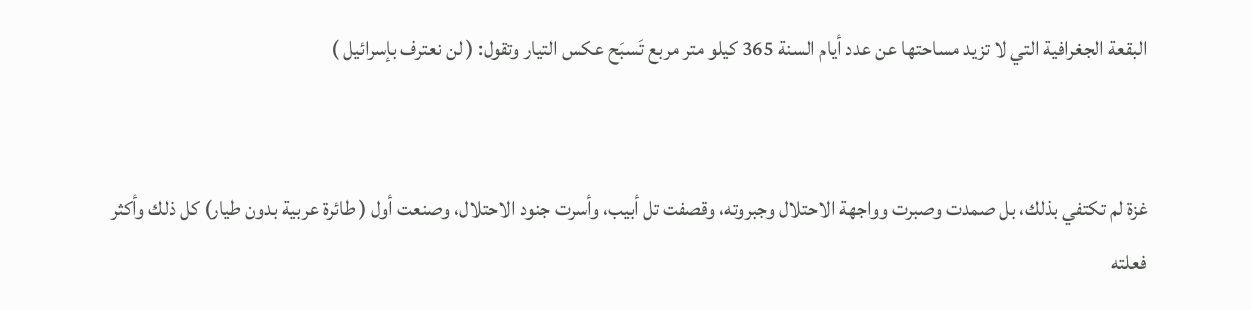البقعة الجغرافية التي لا تزيد مساحتها عن عدد أيام السنة 365 كيلو متر مربع تَسبَح عكس التيار وتقول: ( لن نعترف بإسرائيل )


غزة لم تكتفي بذلك، بل صمدت وصبرت وواجهة الاحتلال وجبروته، وقصفت تل أبيب، وأسرت جنود الاحتلال، وصنعت أول ( طائرة عربية بدون طيار) كل ذلك وأكثر فعلته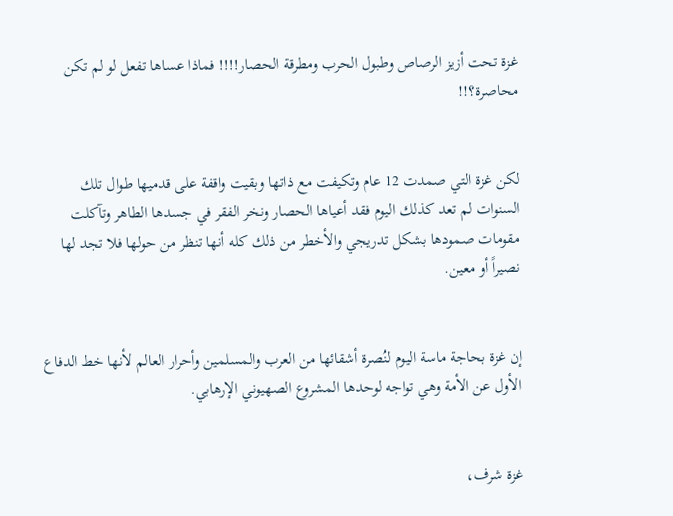غزة تحت أزيز الرصاص وطبول الحرب ومطرقة الحصار!!!! فماذا عساها تفعل لو لم تكن محاصرة؟!!


لكن غزة التي صمدت 12 عام وتكيفت مع ذاتها وبقيت واقفة على قدميها طوال تلك السنوات لم تعد كذلك اليوم فقد أعياها الحصار ونخر الفقر في جسدها الطاهر وتآكلت مقومات صمودها بشكل تدريجي والأخطر من ذلك كله أنها تنظر من حولها فلا تجد لها نصيراً أو معين.


إن غزة بحاجة ماسة اليوم لنُصرة أشقائها من العرب والمسلمين وأحرار العالم لأنها خط الدفاع الأول عن الأمة وهي تواجه لوحدها المشروع الصهيوني الإرهابي.


غزة شرف،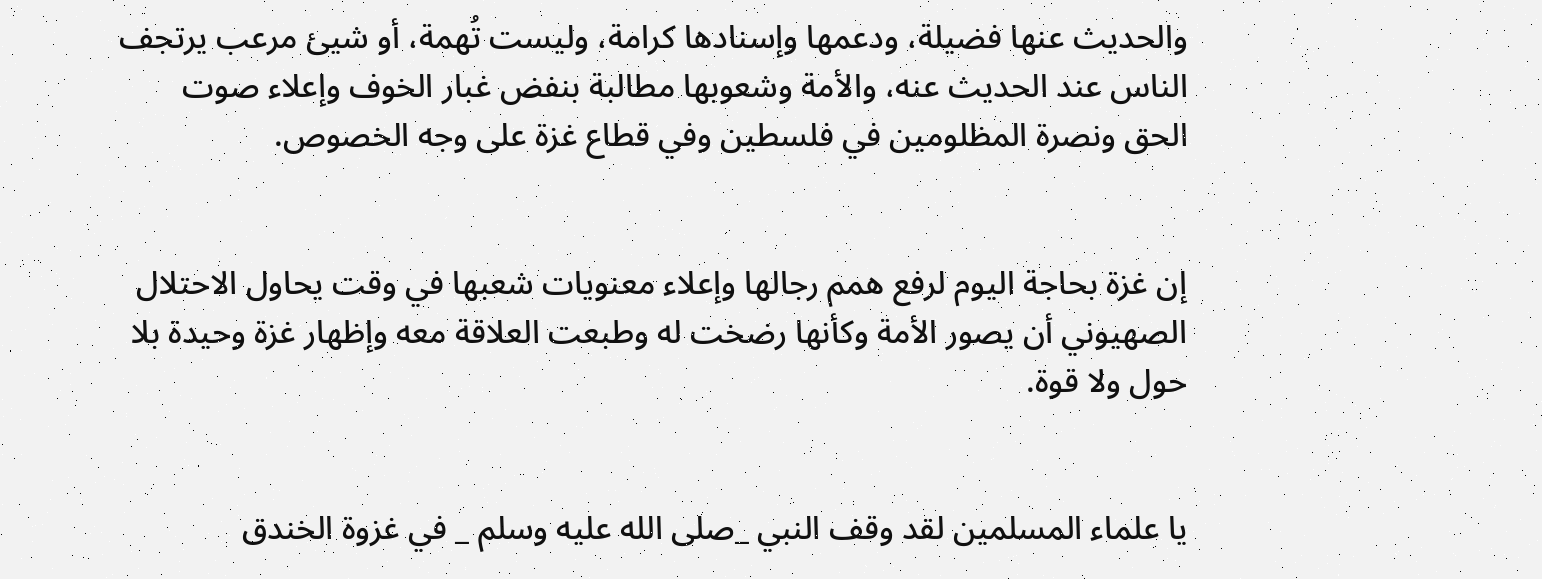والحديث عنها فضيلة، ودعمها وإسنادها كرامة، وليست تُهمة، أو شيئ مرعب يرتجف الناس عند الحديث عنه، والأمة وشعوبها مطالبة بنفض غبار الخوف وإعلاء صوت الحق ونصرة المظلومين في فلسطين وفي قطاع غزة على وجه الخصوص.


إن غزة بحاجة اليوم لرفع همم رجالها وإعلاء معنويات شعبها في وقت يحاول الاحتلال الصهيوني أن يصور الأمة وكأنها رضخت له وطبعت العلاقة معه وإظهار غزة وحيدة بلا حول ولا قوة.


يا علماء المسلمين لقد وقف النبي _صلى الله عليه وسلم _ في غزوة الخندق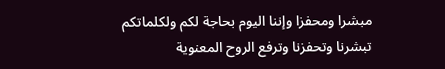مبشرا ومحفزا وإننا اليوم بحاجة لكم ولكلماتكم تبشرنا وتحفزنا وترفع الروح المعنوية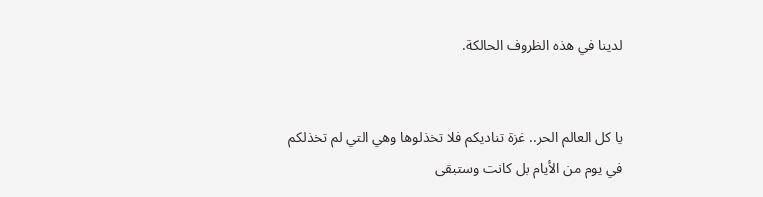لدينا في هذه الظروف الحالكة.


يا كل العالم الحر.. غزة تناديكم فلا تخذلوها وهي التي لم تخذلكم في يوم من الأيام بل كانت وستبقى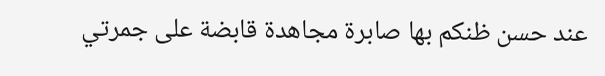عند حسن ظنكم بها صابرة مجاهدة قابضة على جمرتي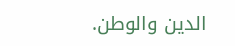الدين والوطن.